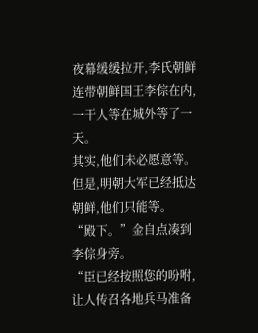夜幕缓缓拉开,李氏朝鲜连带朝鲜国王李倧在内,一干人等在城外等了一天。
其实,他们未必愿意等。但是,明朝大军已经抵达朝鲜,他们只能等。
“殿下。”金自点凑到李倧身旁。
“臣已经按照您的吩咐,让人传召各地兵马准备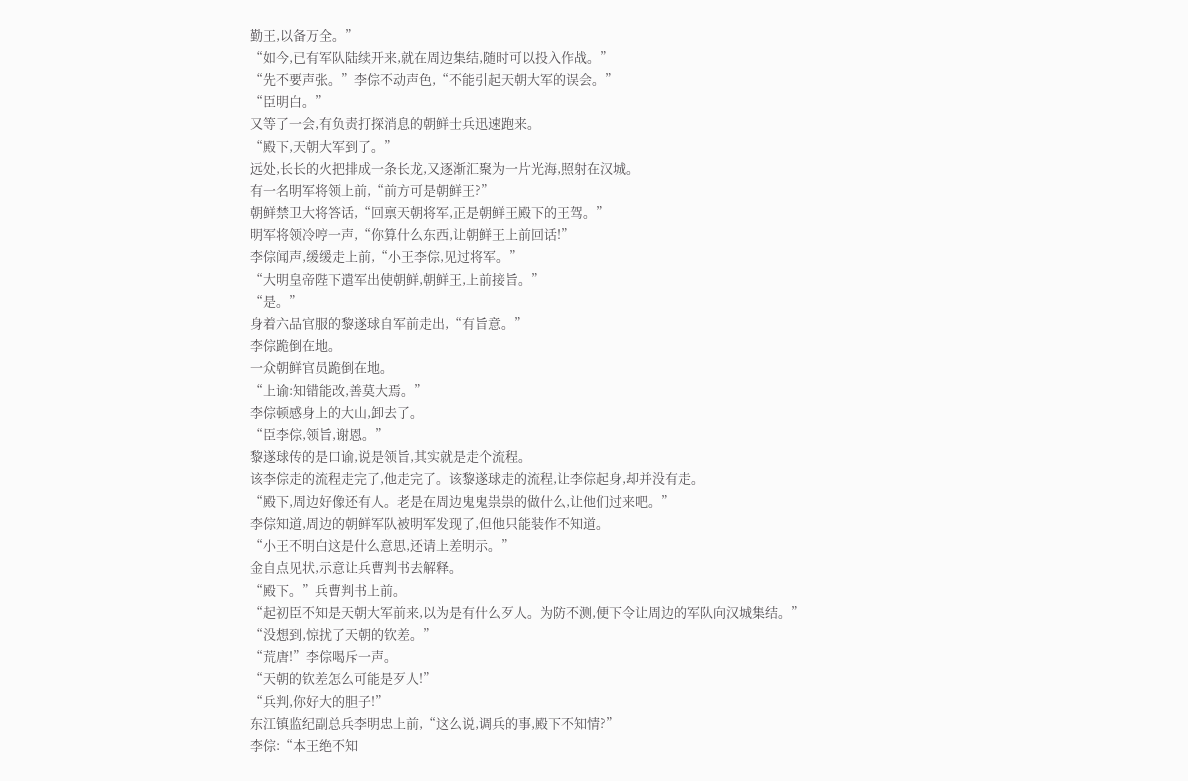勤王,以备万全。”
“如今,已有军队陆续开来,就在周边集结,随时可以投入作战。”
“先不要声张。”李倧不动声色,“不能引起天朝大军的误会。”
“臣明白。”
又等了一会,有负责打探消息的朝鲜士兵迅速跑来。
“殿下,天朝大军到了。”
远处,长长的火把排成一条长龙,又逐渐汇聚为一片光海,照射在汉城。
有一名明军将领上前,“前方可是朝鲜王?”
朝鲜禁卫大将答话,“回禀天朝将军,正是朝鲜王殿下的王驾。”
明军将领冷哼一声,“你算什么东西,让朝鲜王上前回话!”
李倧闻声,缓缓走上前,“小王李倧,见过将军。”
“大明皇帝陛下遣军出使朝鲜,朝鲜王,上前接旨。”
“是。”
身着六品官服的黎遂球自军前走出,“有旨意。”
李倧跪倒在地。
一众朝鲜官员跪倒在地。
“上谕:知错能改,善莫大焉。”
李倧顿感身上的大山,卸去了。
“臣李倧,领旨,谢恩。”
黎遂球传的是口谕,说是领旨,其实就是走个流程。
该李倧走的流程走完了,他走完了。该黎遂球走的流程,让李倧起身,却并没有走。
“殿下,周边好像还有人。老是在周边鬼鬼祟祟的做什么,让他们过来吧。”
李倧知道,周边的朝鲜军队被明军发现了,但他只能装作不知道。
“小王不明白这是什么意思,还请上差明示。”
金自点见状,示意让兵曹判书去解释。
“殿下。”兵曹判书上前。
“起初臣不知是天朝大军前来,以为是有什么歹人。为防不测,便下令让周边的军队向汉城集结。”
“没想到,惊扰了天朝的钦差。”
“荒唐!”李倧喝斥一声。
“天朝的钦差怎么可能是歹人!”
“兵判,你好大的胆子!”
东江镇监纪副总兵李明忠上前,“这么说,调兵的事,殿下不知情?”
李倧:“本王绝不知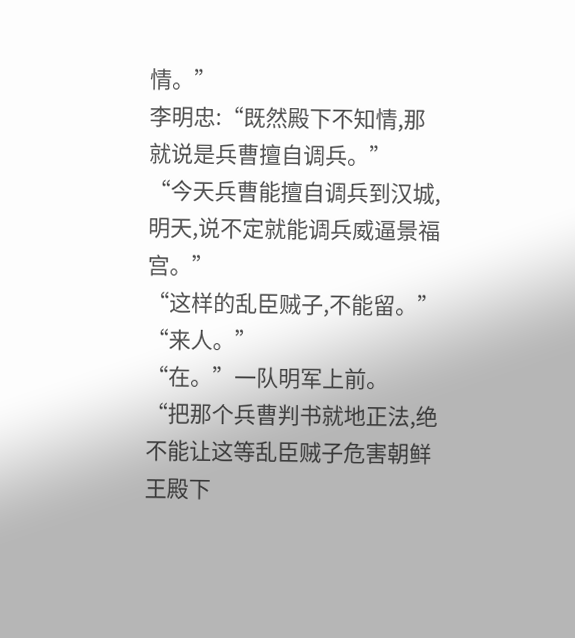情。”
李明忠:“既然殿下不知情,那就说是兵曹擅自调兵。”
“今天兵曹能擅自调兵到汉城,明天,说不定就能调兵威逼景福宫。”
“这样的乱臣贼子,不能留。”
“来人。”
“在。”一队明军上前。
“把那个兵曹判书就地正法,绝不能让这等乱臣贼子危害朝鲜王殿下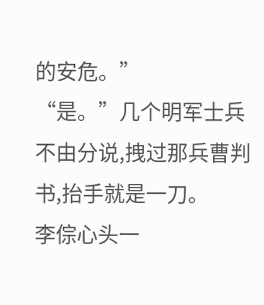的安危。”
“是。”几个明军士兵不由分说,拽过那兵曹判书,抬手就是一刀。
李倧心头一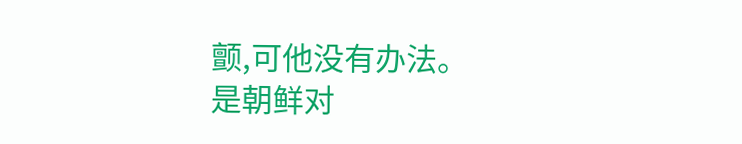颤,可他没有办法。
是朝鲜对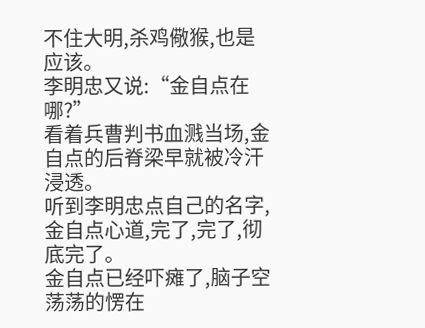不住大明,杀鸡儆猴,也是应该。
李明忠又说:“金自点在哪?”
看着兵曹判书血溅当场,金自点的后脊梁早就被冷汗浸透。
听到李明忠点自己的名字,金自点心道,完了,完了,彻底完了。
金自点已经吓瘫了,脑子空荡荡的愣在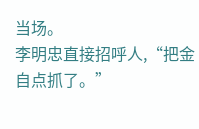当场。
李明忠直接招呼人,“把金自点抓了。”